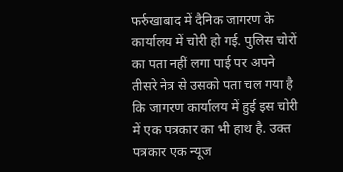फर्रुखाबाद में दैनिक जागरण के कार्यालय में चोरी हो गई. पुलिस चोरों का पता नहीं लगा पाई पर अपने तीसरे नेत्र से उसको पता चल गया है कि जागरण कार्यालय में हुई इस चोरी में एक पत्रकार का भी हाथ है. उक्त पत्रकार एक न्यूज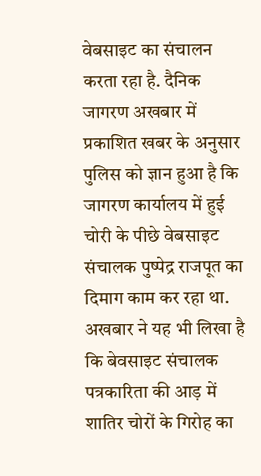वेबसाइट का संचालन करता रहा है. दैनिक जागरण अखबार में प्रकाशित खबर के अनुसार पुलिस को ज्ञान हुआ है कि जागरण कार्यालय में हुई चोरी के पीछे वेबसाइट संचालक पुष्पेद्र राजपूत का दिमाग काम कर रहा था.
अखबार ने यह भी लिखा है कि बेवसाइट संचालक पत्रकारिता की आड़ में शातिर चोरों के गिरोह का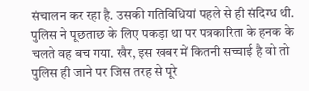संचालन कर रहा है. उसकी गतिविधियां पहले से ही संदिग्ध थी. पुलिस ने पूछताछ के लिए पकड़ा था पर पत्रकारिता के हनक के चलते वह बच गया. खैर, इस खबर में कितनी सच्चाई है वो तो पुलिस ही जाने पर जिस तरह से पूरे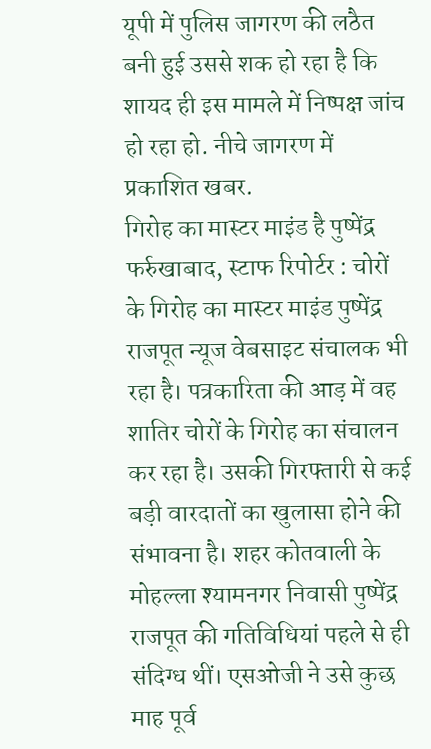यूपी में पुलिस जागरण की लठैत बनी हुई उससे शक हो रहा है कि शायद ही इस मामले में निष्पक्ष जांच हो रहा हो. नीचे जागरण में प्रकाशित खबर.
गिरोह का मास्टर माइंड है पुष्पेंद्र
फर्रुखाबाद, स्टाफ रिपोर्टर : चोरों के गिरोह का मास्टर माइंड पुष्पेंद्र राजपूत न्यूज वेबसाइट संचालक भी रहा है। पत्रकारिता की आड़ में वह शातिर चोरों के गिरोह का संचालन कर रहा है। उसकी गिरफ्तारी से कई बड़ी वारदातों का खुलासा होने की संभावना है। शहर कोतवाली के मोहल्ला श्यामनगर निवासी पुष्पेंद्र राजपूत की गतिविधियां पहले से ही संदिग्ध थीं। एसओजी ने उसे कुछ माह पूर्व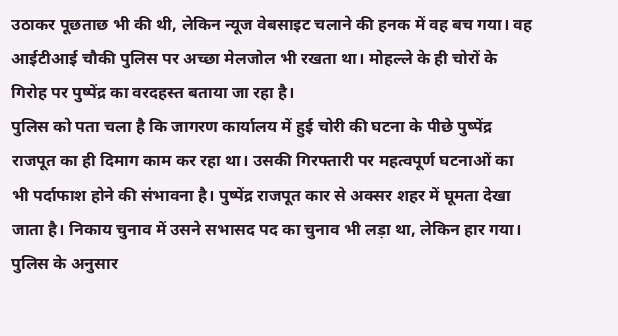उठाकर पूछताछ भी की थी, लेकिन न्यूज वेबसाइट चलाने की हनक में वह बच गया। वह आईटीआई चौकी पुलिस पर अच्छा मेलजोल भी रखता था। मोहल्ले के ही चोरों के गिरोह पर पुष्पेंद्र का वरदहस्त बताया जा रहा है।
पुलिस को पता चला है कि जागरण कार्यालय में हुई चोरी की घटना के पीछे पुष्पेंद्र राजपूत का ही दिमाग काम कर रहा था। उसकी गिरफ्तारी पर महत्वपूर्ण घटनाओं का भी पर्दाफाश होने की संभावना है। पुष्पेंद्र राजपूत कार से अक्सर शहर में घूमता देखा जाता है। निकाय चुनाव में उसने सभासद पद का चुनाव भी लड़ा था, लेकिन हार गया। पुलिस के अनुसार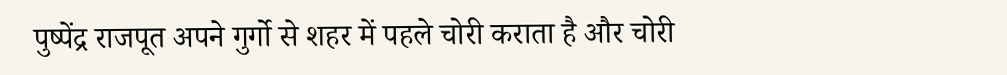पुष्पेंद्र राजपूत अपने गुर्गो से शहर में पहले चोरी कराता है और चोरी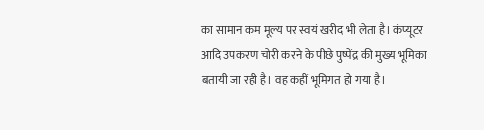का सामान कम मूल्य पर स्वयं खरीद भी लेता है। कंप्यूटर आदि उपकरण चोरी करने के पीछे पुष्पेंद्र की मुख्य भूमिका बतायी जा रही है। वह कहीं भूमिगत हो गया है।